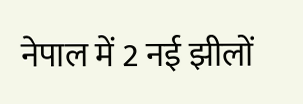नेपाल में 2 नई झीलों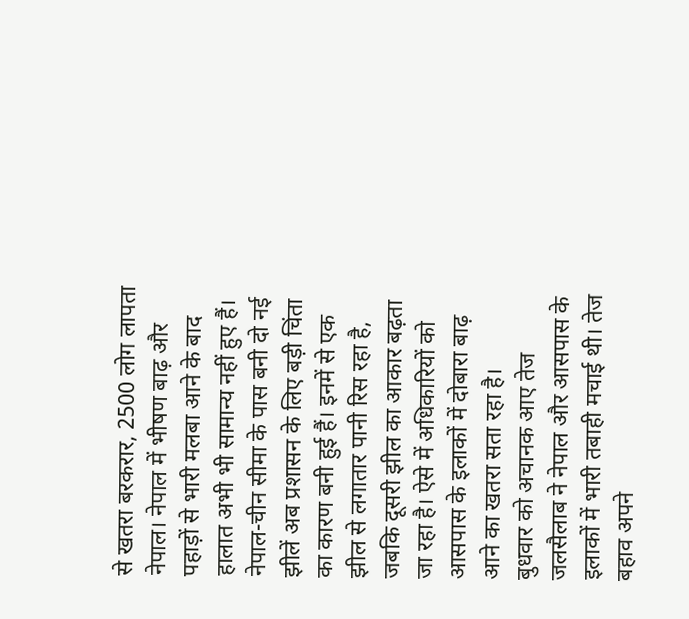से खतरा बरकरार, 2500 लोग लापता
नेपाल। नेपाल में भीषण बाढ़ और पहाड़ों से भारी मलबा आने के बाद हालात अभी भी सामान्य नहीं हुए हैं। नेपाल-चीन सीमा के पास बनी दो नई झीलें अब प्रशासन के लिए बड़ी चिंता का कारण बनी हुई हैं। इनमें से एक झील से लगातार पानी रिस रहा है, जबकि दूसरी झील का आकार बढ़ता जा रहा है। ऐसे में अधिकारियों को आसपास के इलाकों में दोबारा बाढ़ आने का खतरा सता रहा है।
बुधवार को अचानक आए तेज जलसैलाब ने नेपाल और आसपास के इलाकों में भारी तबाही मचाई थी। तेज बहाव अपने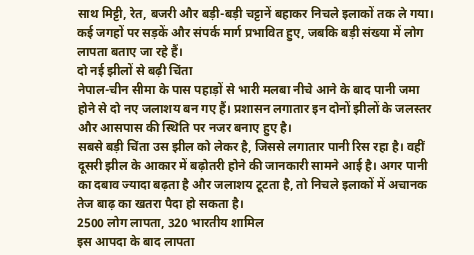साथ मिट्टी, रेत, बजरी और बड़ी-बड़ी चट्टानें बहाकर निचले इलाकों तक ले गया। कई जगहों पर सड़कें और संपर्क मार्ग प्रभावित हुए, जबकि बड़ी संख्या में लोग लापता बताए जा रहे हैं।
दो नई झीलों से बढ़ी चिंता
नेपाल-चीन सीमा के पास पहाड़ों से भारी मलबा नीचे आने के बाद पानी जमा होने से दो नए जलाशय बन गए हैं। प्रशासन लगातार इन दोनों झीलों के जलस्तर और आसपास की स्थिति पर नजर बनाए हुए है।
सबसे बड़ी चिंता उस झील को लेकर है, जिससे लगातार पानी रिस रहा है। वहीं दूसरी झील के आकार में बढ़ोतरी होने की जानकारी सामने आई है। अगर पानी का दबाव ज्यादा बढ़ता है और जलाशय टूटता है, तो निचले इलाकों में अचानक तेज बाढ़ का खतरा पैदा हो सकता है।
2500 लोग लापता, 320 भारतीय शामिल
इस आपदा के बाद लापता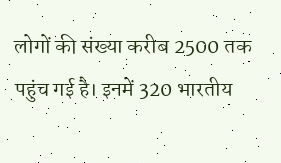लोगों की संख्या करीब 2500 तक पहुंच गई है। इनमें 320 भारतीय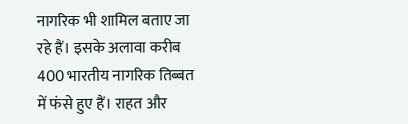नागरिक भी शामिल बताए जा रहे हैं। इसके अलावा करीब 400 भारतीय नागरिक तिब्बत में फंसे हुए हैं। राहत और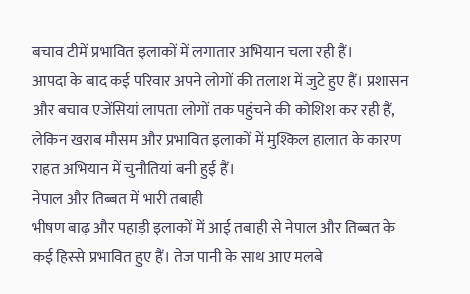बचाव टीमें प्रभावित इलाकों में लगातार अभियान चला रही हैं।
आपदा के बाद कई परिवार अपने लोगों की तलाश में जुटे हुए हैं। प्रशासन और बचाव एजेंसियां लापता लोगों तक पहुंचने की कोशिश कर रही हैं, लेकिन खराब मौसम और प्रभावित इलाकों में मुश्किल हालात के कारण राहत अभियान में चुनौतियां बनी हुई हैं।
नेपाल और तिब्बत में भारी तबाही
भीषण बाढ़ और पहाड़ी इलाकों में आई तबाही से नेपाल और तिब्बत के कई हिस्से प्रभावित हुए हैं। तेज पानी के साथ आए मलबे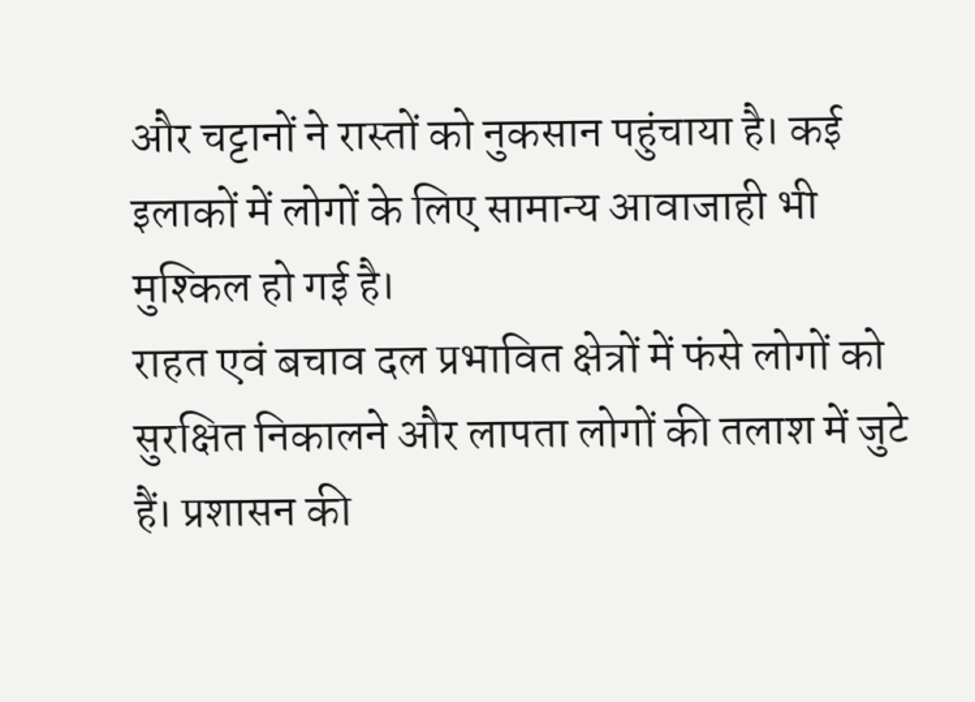और चट्टानों ने रास्तों को नुकसान पहुंचाया है। कई इलाकों में लोगों के लिए सामान्य आवाजाही भी मुश्किल हो गई है।
राहत एवं बचाव दल प्रभावित क्षेत्रों में फंसे लोगों को सुरक्षित निकालने और लापता लोगों की तलाश में जुटे हैं। प्रशासन की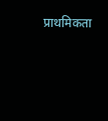प्राथमिकता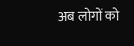अब लोगों को